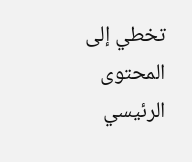تخطي إلى المحتوى الرئيسي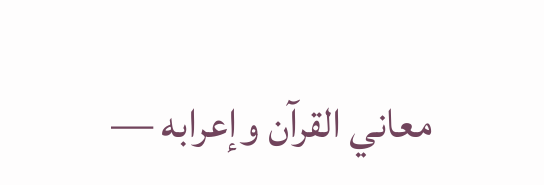معاني القرآن وإعرابه —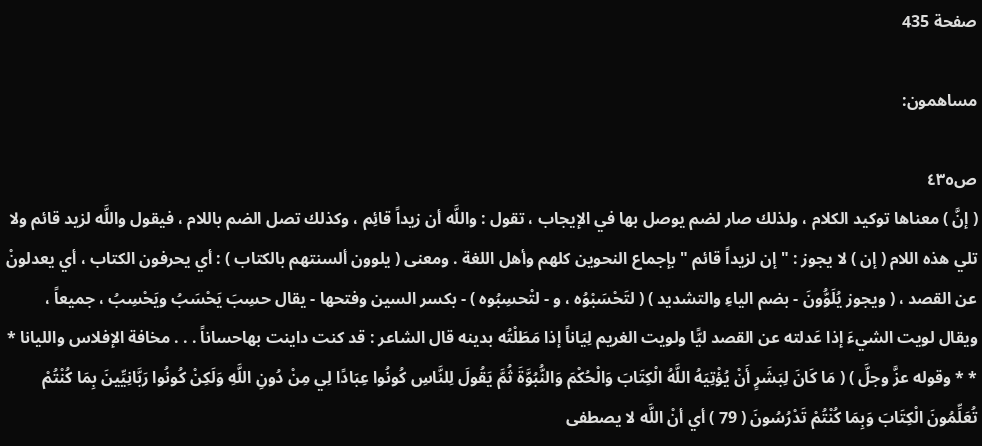صفحة 435

مساهمون:

ص٤٣٥
( إنَّ ) معناها توكيد الكلام ، ولذلك صار لضم يوصل بها في الإيجاب ، تقول : واللَّه أن زيداً قائِم ، وكذلك تصل الضم باللام ، فيقول واللَّه لزيد قائم ولا تلي هذه اللام ( إن ) لا يجوز : " إن لزيداً قائم " بإجماع النحوين كلهم وأهل اللغة . ومعنى ( يلوون ألسنتهم بالكتاب ) : أي يحرفون الكتاب ، أي يعدلونْ عن القصد ، ( ويجوز يُلَوُّونَ - بضم الياءِ والتشديد ) ( لتَحْسَبْوُه ، و - لتْحسِبُوه ) - بكسر السين وفتحها - يقال حسِبَ يَحْسَبُ ويَحْسِبُ ، جميعاً ، ويقال لويت الشيءَ إذا عَدلته عن القصد ليًّا ولويت الغريم لِيَاناً إذا مَطَلْتُه بدينه قال الشاعر : قد كنت داينت بهاحساناً . . . مخافة الإفلاس والليانا * * * وقوله عزَّ وجلَّ ) ( مَا كَانَ لِبَشَرٍ أَنْ يُؤْتِيَهُ اللَّهُ الْكِتَابَ وَالْحُكْمَ وَالنُّبُوَّةَ ثُمَّ يَقُولَ لِلنَّاسِ كُونُوا عِبَادًا لِي مِنْ دُونِ اللَّهِ وَلَكِنْ كُونُوا رَبَّانِيِّينَ بِمَا كُنْتُمْ تُعَلِّمُونَ الْكِتَابَ وَبِمَا كُنْتُمْ تَدْرُسُونَ ( 79 ) أي أنْ اللَّه لا يصطفى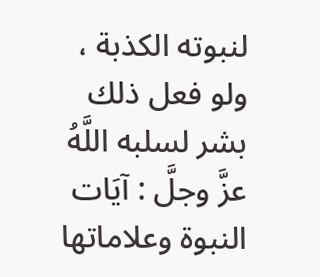لنبوته الكذبة ، ولو فعل ذلك بشر لسلبه اللَّهُ عزَّ وجلَّ : آيَات النبوة وعلاماتها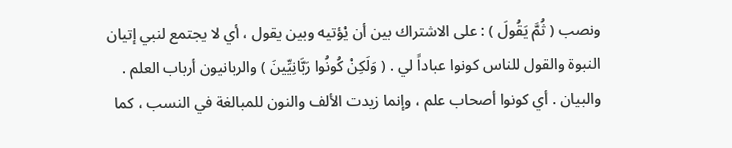ونصب ( ثُمَّ يَقُولَ ) : على الاشتراك بين أن يْؤتيه وبين يقول ، أي لا يجتمع لنبي إتيان النبوة والقول للناس كونوا عباداً لي . ( وَلَكِنْ كُونُوا رَبَّانِيِّينَ ) والربانيون أرباب العلم . والبيان . أي كونوا أصحاب علم ، وإنما زيدت الألف والنون للمبالغة في النسب ، كما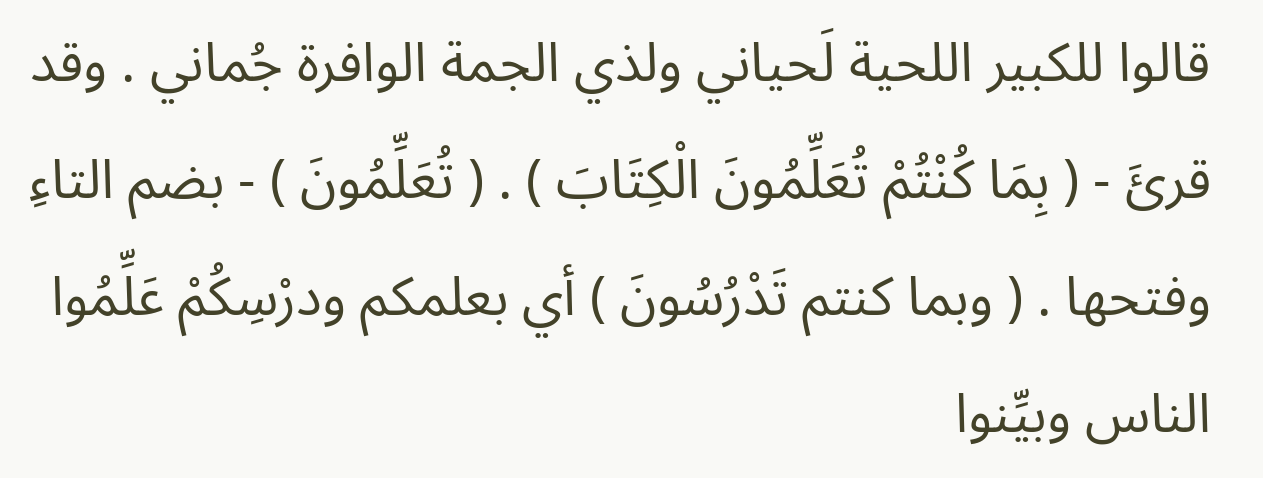قالوا للكبير اللحية لَحياني ولذي الجمة الوافرة جُماني . وقد قرئَ - ( بِمَا كُنْتُمْ تُعَلِّمُونَ الْكِتَابَ ) . ( تُعَلِّمُونَ ) - بضم التاءِ وفتحها . ( وبما كنتم تَدْرُسُونَ ) أي بعلمكم ودرْسِكُمْ عَلِّمُوا الناس وبيِّنوا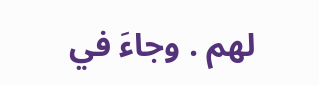لهم . وجاءَ في